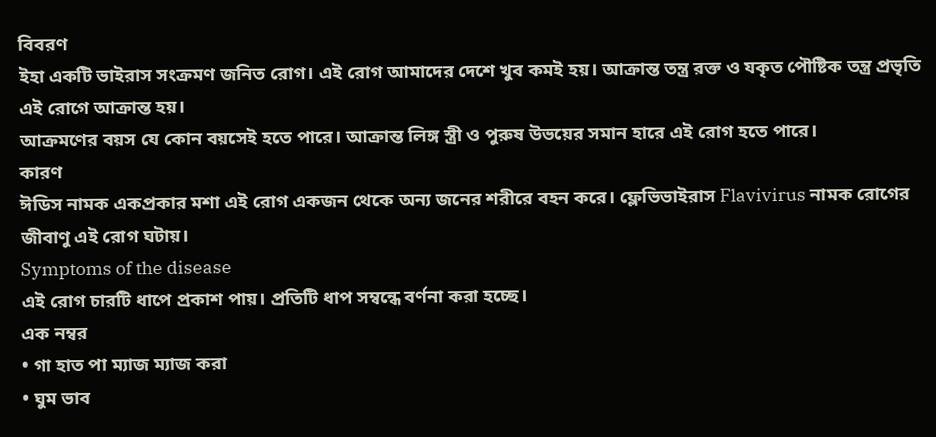বিবরণ
ইহা একটি ভাইরাস সংক্রমণ জনিত রোগ। এই রোগ আমাদের দেশে খুব কমই হয়। আক্রান্ত তন্ত্র রক্ত ও যকৃত পৌষ্টিক তন্ত্র প্রভৃতি এই রোগে আক্রান্ত হয়।
আক্রমণের বয়স যে কোন বয়সেই হতে পারে। আক্রান্ত লিঙ্গ স্ত্রী ও পুরুষ উভয়ের সমান হারে এই রোগ হতে পারে।
কারণ
ঈডিস নামক একপ্রকার মশা এই রোগ একজন থেকে অন্য জনের শরীরে বহন করে। ফ্লেভিভাইরাস Flavivirus নামক রোগের জীবাণু এই রোগ ঘটায়।
Symptoms of the disease
এই রোগ চারটি ধাপে প্রকাশ পায়। প্রতিটি ধাপ সম্বন্ধে বর্ণনা করা হচ্ছে।
এক নম্বর
• গা হাত পা ম্যাজ ম্যাজ করা
• ঘুম ভাব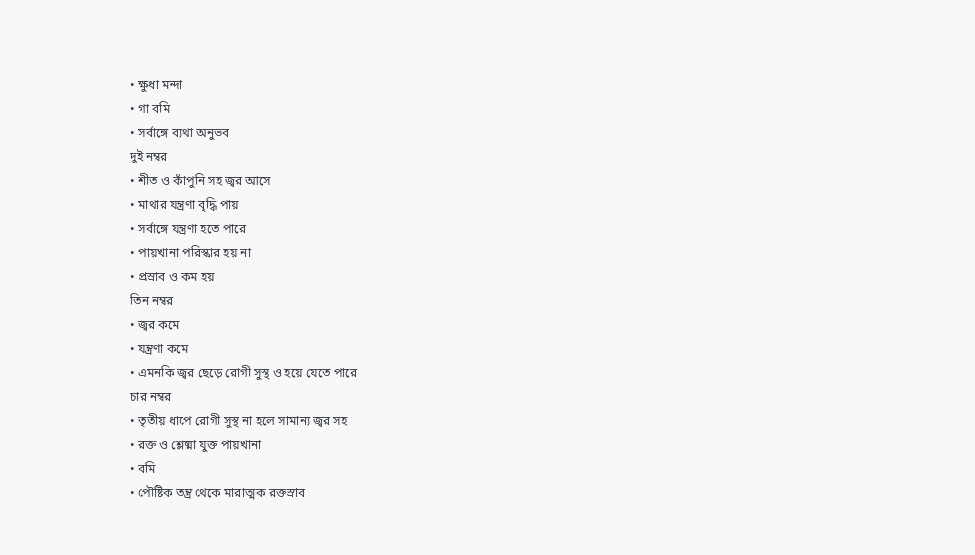• ক্ষুধা মন্দা
• গা বমি
• সর্বাঙ্গে ব্যথা অনুভব
দুই নম্বর
• শীত ও কাঁপুনি সহ জ্বর আসে
• মাথার যন্ত্রণা বৃদ্ধি পায়
• সর্বাঙ্গে যন্ত্রণা হতে পারে
• পায়খানা পরিস্কার হয় না
• প্রস্রাব ও কম হয়
তিন নম্বর
• জ্বর কমে
• যন্ত্রণা কমে
• এমনকি জ্বর ছেড়ে রোগী সুস্থ ও হয়ে যেতে পারে
চার নম্বর
• তৃতীয় ধাপে রোগী সুস্থ না হলে সামান্য জ্বর সহ
• রক্ত ও শ্লেষ্মা যুক্ত পায়খানা
• বমি
• পৌষ্টিক তন্ত্র থেকে মারাত্মক রক্তস্রাব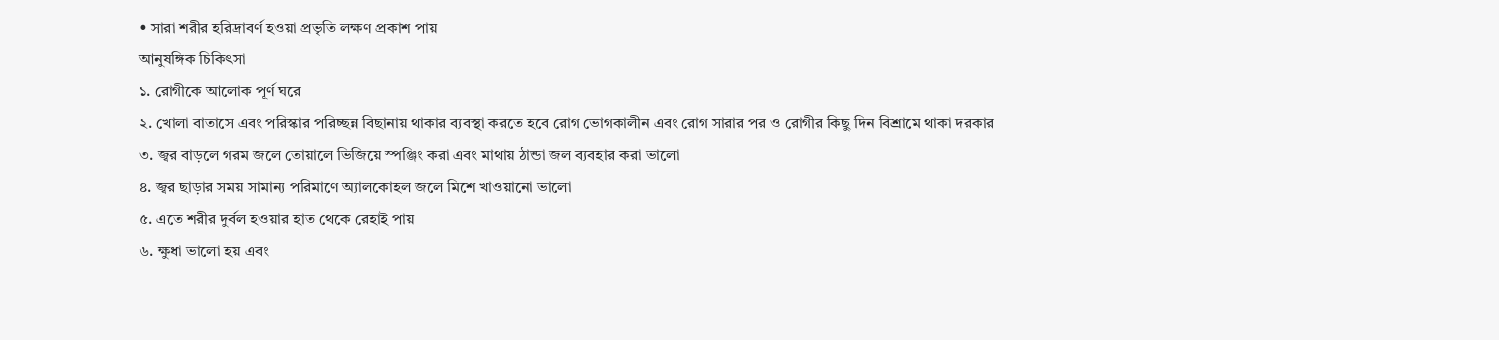• সারা শরীর হরিদ্রাবর্ণ হওয়া প্রভৃতি লক্ষণ প্রকাশ পায়
আনুষঙ্গিক চিকিৎসা
১. রোগীকে আলোক পূর্ণ ঘরে
২. খোলা বাতাসে এবং পরিস্কার পরিচ্ছন্ন বিছানায় থাকার ব্যবস্থা করতে হবে রোগ ভোগকালীন এবং রোগ সারার পর ও রোগীর কিছু দিন বিশ্রামে থাকা দরকার
৩. জ্বর বাড়লে গরম জলে তোয়ালে ভিজিয়ে স্পঞ্জিং করা এবং মাথায় ঠান্ডা জল ব্যবহার করা ভালো
৪. জ্বর ছাড়ার সময় সামান্য পরিমাণে অ্যালকোহল জলে মিশে খাওয়ানো ভালো
৫. এতে শরীর দুর্বল হওয়ার হাত থেকে রেহাই পায়
৬. ক্ষুধা ভালো হয় এবং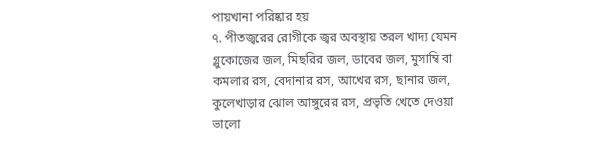পায়খানা পরিষ্কার হয়
৭. পীতজ্বরের রোগীকে জ্বর অবস্থায় তরল খাদ্য যেমন গ্লুকোজের জল, মিছরির জল, ডাবের জল, মুসাম্বি বা কমলার রস, বেদানার রস, আখের রস, ছানার জল, কুলেখাড়ার ঝোল আঙ্গুরের রস, প্রভৃতি খেতে দেওয়া ভালো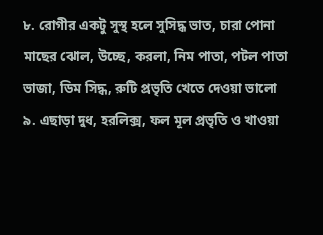৮. রোগীর একটু সুস্থ হলে সুসিদ্ধ ভাত, চারা পোনা মাছের ঝোল, উচ্ছে, করলা, নিম পাতা, পটল পাতা ভাজা, ডিম সিদ্ধ, রুটি প্রভৃতি খেতে দেওয়া ভালো
৯. এছাড়া দুধ, হরলিক্স, ফল মূল প্রভৃতি ও খাওয়া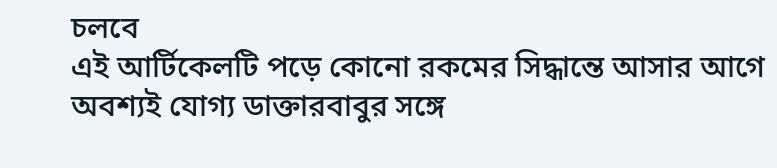চলবে
এই আর্টিকেলটি পড়ে কোনো রকমের সিদ্ধান্তে আসার আগে অবশ্যই যোগ্য ডাক্তারবাবুর সঙ্গে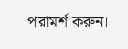পরামর্শ করুন।